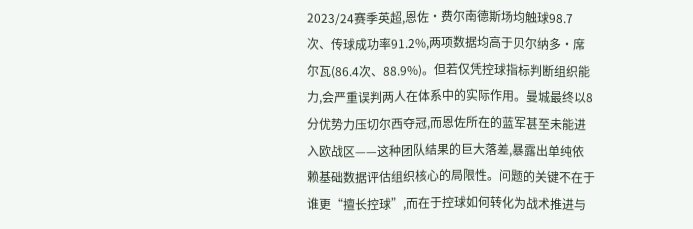2023/24赛季英超,恩佐·费尔南德斯场均触球98.7次、传球成功率91.2%,两项数据均高于贝尔纳多·席尔瓦(86.4次、88.9%)。但若仅凭控球指标判断组织能力,会严重误判两人在体系中的实际作用。曼城最终以8分优势力压切尔西夺冠,而恩佐所在的蓝军甚至未能进入欧战区——这种团队结果的巨大落差,暴露出单纯依赖基础数据评估组织核心的局限性。问题的关键不在于谁更“擅长控球”,而在于控球如何转化为战术推进与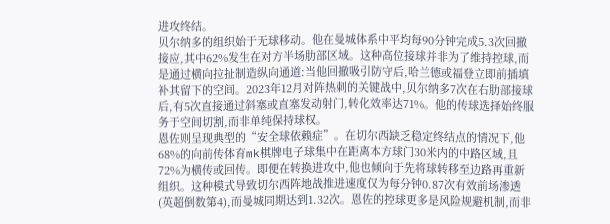进攻终结。
贝尔纳多的组织始于无球移动。他在曼城体系中平均每90分钟完成5.3次回撤接应,其中62%发生在对方半场肋部区域。这种高位接球并非为了维持控球,而是通过横向拉扯制造纵向通道:当他回撤吸引防守后,哈兰德或福登立即前插填补其留下的空间。2023年12月对阵热刺的关键战中,贝尔纳多7次在右肋部接球后,有5次直接通过斜塞或直塞发动射门,转化效率达71%。他的传球选择始终服务于空间切割,而非单纯保持球权。
恩佐则呈现典型的“安全球依赖症”。在切尔西缺乏稳定终结点的情况下,他68%的向前传体育mk棋牌电子球集中在距离本方球门30米内的中路区域,且72%为横传或回传。即便在转换进攻中,他也倾向于先将球转移至边路再重新组织。这种模式导致切尔西阵地战推进速度仅为每分钟0.87次有效前场渗透(英超倒数第4),而曼城同期达到1.32次。恩佐的控球更多是风险规避机制,而非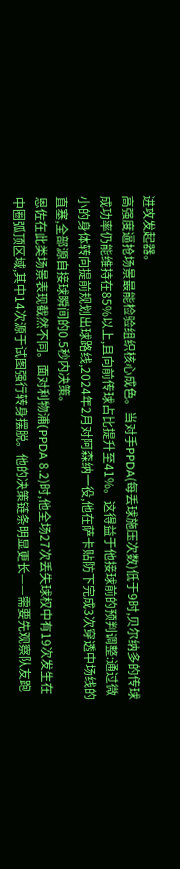进攻发起器。
高强度逼抢场景最能检验组织核心成色。当对手PPDA(每丢球施压次数)低于9时,贝尔纳多的传球成功率仍能维持在85%以上,且向前传球占比提升至41%。这得益于他接球前的预判调整:通过微小的身体转向提前规划出球路线,2024年2月对阿森纳一役,他在萨卡贴防下完成3次穿透中场线的直塞,全部源自接球瞬间的0.5秒内决策。
恩佐在此类场景表现截然不同。面对利物浦(PPDA 8.2)时,他全场27次丢失球权中有19次发生在中圈弧顶区域,其中14次源于试图强行转身摆脱。他的决策链条明显更长——需要先观察队友跑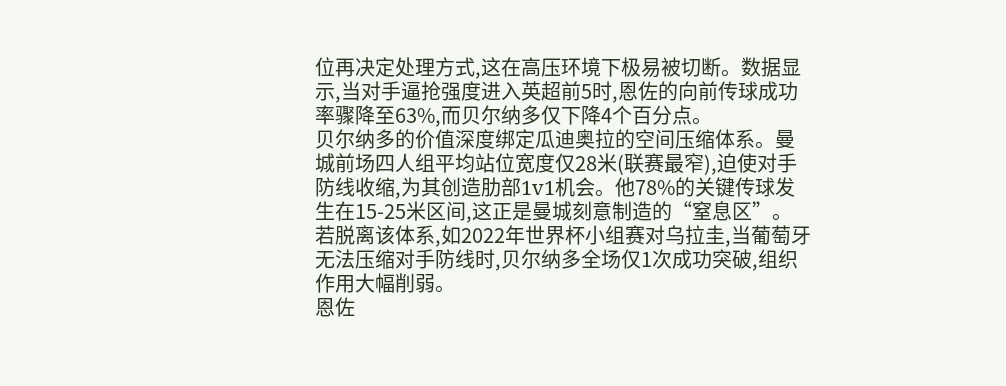位再决定处理方式,这在高压环境下极易被切断。数据显示,当对手逼抢强度进入英超前5时,恩佐的向前传球成功率骤降至63%,而贝尔纳多仅下降4个百分点。
贝尔纳多的价值深度绑定瓜迪奥拉的空间压缩体系。曼城前场四人组平均站位宽度仅28米(联赛最窄),迫使对手防线收缩,为其创造肋部1v1机会。他78%的关键传球发生在15-25米区间,这正是曼城刻意制造的“窒息区”。若脱离该体系,如2022年世界杯小组赛对乌拉圭,当葡萄牙无法压缩对手防线时,贝尔纳多全场仅1次成功突破,组织作用大幅削弱。
恩佐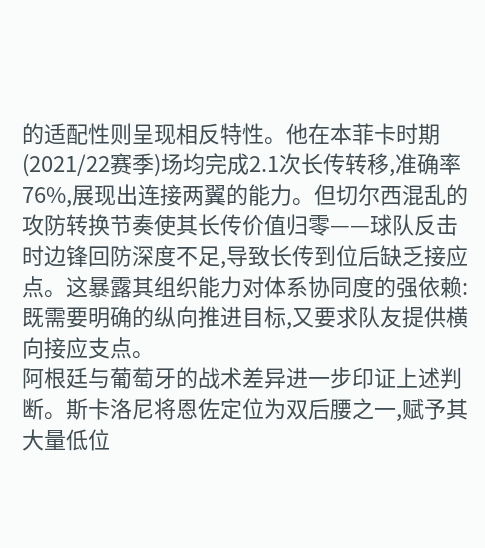的适配性则呈现相反特性。他在本菲卡时期(2021/22赛季)场均完成2.1次长传转移,准确率76%,展现出连接两翼的能力。但切尔西混乱的攻防转换节奏使其长传价值归零——球队反击时边锋回防深度不足,导致长传到位后缺乏接应点。这暴露其组织能力对体系协同度的强依赖:既需要明确的纵向推进目标,又要求队友提供横向接应支点。
阿根廷与葡萄牙的战术差异进一步印证上述判断。斯卡洛尼将恩佐定位为双后腰之一,赋予其大量低位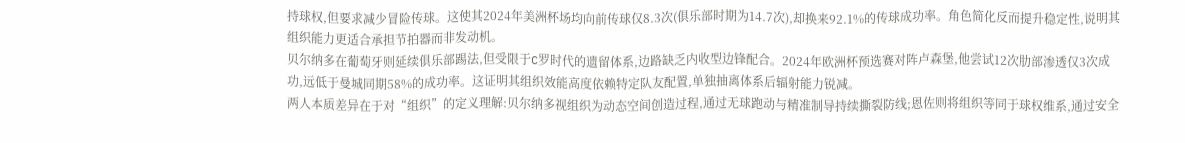持球权,但要求减少冒险传球。这使其2024年美洲杯场均向前传球仅8.3次(俱乐部时期为14.7次),却换来92.1%的传球成功率。角色简化反而提升稳定性,说明其组织能力更适合承担节拍器而非发动机。
贝尔纳多在葡萄牙则延续俱乐部踢法,但受限于C罗时代的遗留体系,边路缺乏内收型边锋配合。2024年欧洲杯预选赛对阵卢森堡,他尝试12次肋部渗透仅3次成功,远低于曼城同期58%的成功率。这证明其组织效能高度依赖特定队友配置,单独抽离体系后辐射能力锐减。
两人本质差异在于对“组织”的定义理解:贝尔纳多视组织为动态空间创造过程,通过无球跑动与精准制导持续撕裂防线;恩佐则将组织等同于球权维系,通过安全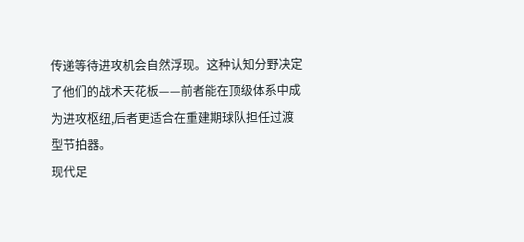传递等待进攻机会自然浮现。这种认知分野决定了他们的战术天花板——前者能在顶级体系中成为进攻枢纽,后者更适合在重建期球队担任过渡型节拍器。
现代足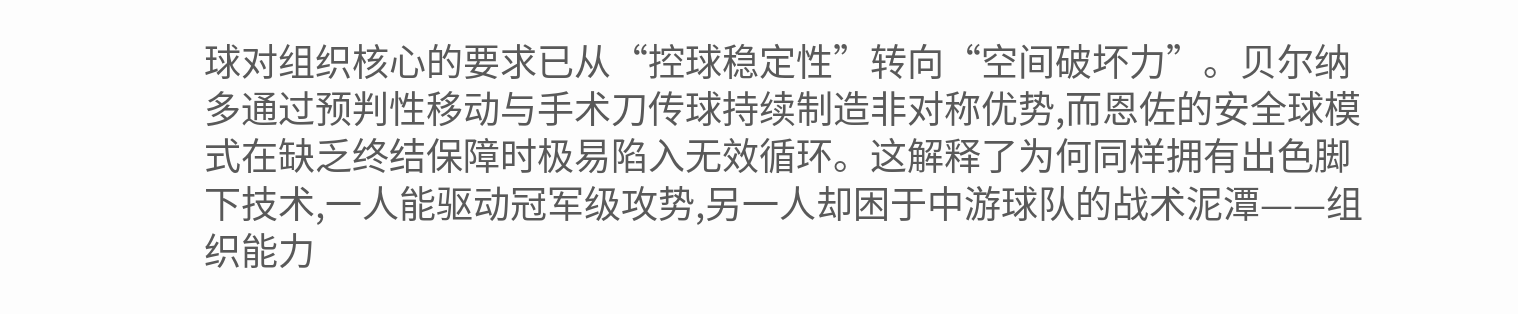球对组织核心的要求已从“控球稳定性”转向“空间破坏力”。贝尔纳多通过预判性移动与手术刀传球持续制造非对称优势,而恩佐的安全球模式在缺乏终结保障时极易陷入无效循环。这解释了为何同样拥有出色脚下技术,一人能驱动冠军级攻势,另一人却困于中游球队的战术泥潭——组织能力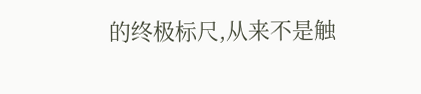的终极标尺,从来不是触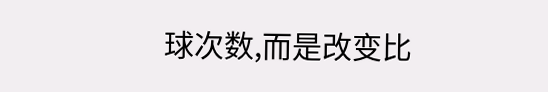球次数,而是改变比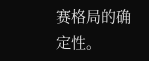赛格局的确定性。